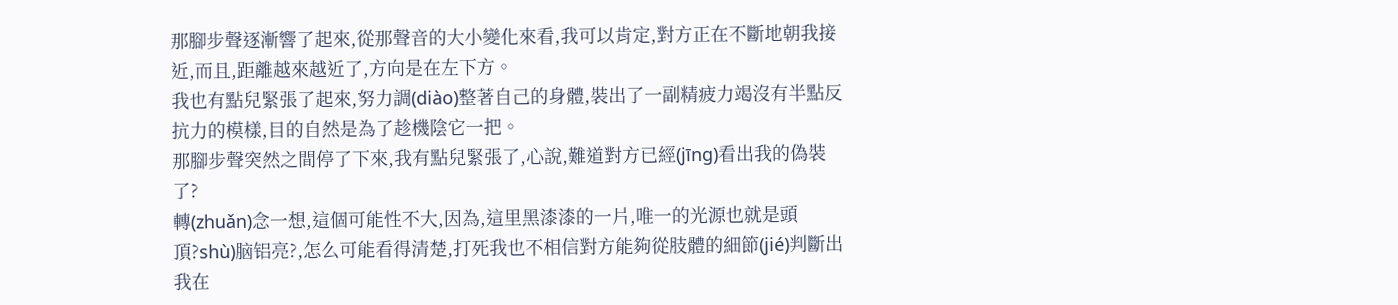那腳步聲逐漸響了起來,從那聲音的大小變化來看,我可以肯定,對方正在不斷地朝我接近,而且,距離越來越近了,方向是在左下方。
我也有點兒緊張了起來,努力調(diào)整著自己的身體,裝出了一副精疲力竭沒有半點反抗力的模樣,目的自然是為了趁機陰它一把。
那腳步聲突然之間停了下來,我有點兒緊張了,心說,難道對方已經(jīng)看出我的偽裝了?
轉(zhuǎn)念一想,這個可能性不大,因為,這里黑漆漆的一片,唯一的光源也就是頭頂?shù)脑铝亮?,怎么可能看得清楚,打死我也不相信對方能夠從肢體的細節(jié)判斷出我在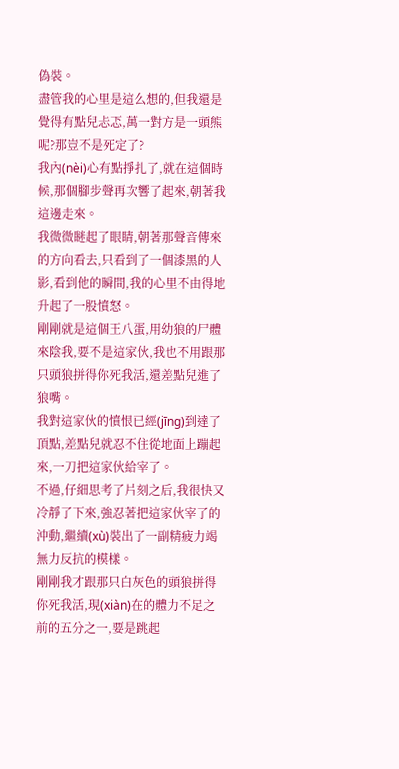偽裝。
盡管我的心里是這么想的,但我還是覺得有點兒忐忑,萬一對方是一頭熊呢?那豈不是死定了?
我內(nèi)心有點掙扎了,就在這個時候,那個腳步聲再次響了起來,朝著我這邊走來。
我微微瞇起了眼睛,朝著那聲音傳來的方向看去,只看到了一個漆黑的人影,看到他的瞬間,我的心里不由得地升起了一股憤怒。
剛剛就是這個王八蛋,用幼狼的尸體來陰我,要不是這家伙,我也不用跟那只頭狼拼得你死我活,還差點兒進了狼嘴。
我對這家伙的憤恨已經(jīng)到達了頂點,差點兒就忍不住從地面上蹦起來,一刀把這家伙給宰了。
不過,仔細思考了片刻之后,我很快又冷靜了下來,強忍著把這家伙宰了的沖動,繼續(xù)裝出了一副精疲力竭無力反抗的模樣。
剛剛我才跟那只白灰色的頭狼拼得你死我活,現(xiàn)在的體力不足之前的五分之一,要是跳起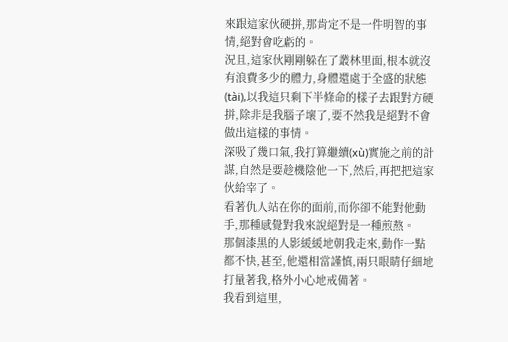來跟這家伙硬拼,那肯定不是一件明智的事情,絕對會吃虧的。
況且,這家伙剛剛躲在了叢林里面,根本就沒有浪費多少的體力,身體還處于全盛的狀態(tài),以我這只剩下半條命的樣子去跟對方硬拼,除非是我腦子壞了,要不然我是絕對不會做出這樣的事情。
深吸了幾口氣,我打算繼續(xù)實施之前的計謀,自然是要趁機陰他一下,然后,再把把這家伙給宰了。
看著仇人站在你的面前,而你卻不能對他動手,那種感覺對我來說絕對是一種煎熬。
那個漆黑的人影緩緩地朝我走來,動作一點都不快,甚至,他還相當謹慎,兩只眼睛仔細地打量著我,格外小心地戒備著。
我看到這里,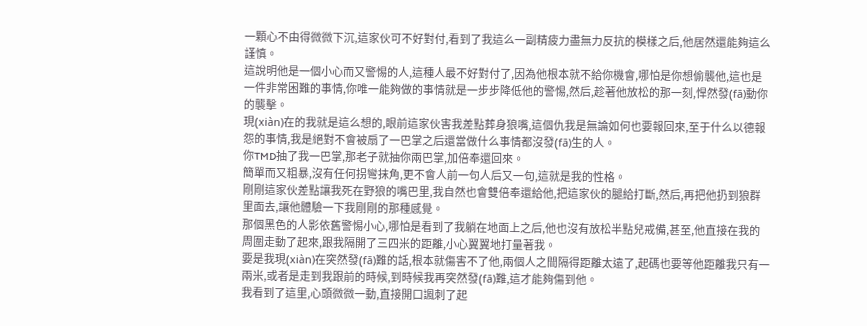一顆心不由得微微下沉,這家伙可不好對付,看到了我這么一副精疲力盡無力反抗的模樣之后,他居然還能夠這么謹慎。
這說明他是一個小心而又警惕的人,這種人最不好對付了,因為他根本就不給你機會,哪怕是你想偷襲他,這也是一件非常困難的事情,你唯一能夠做的事情就是一步步降低他的警惕,然后,趁著他放松的那一刻,悍然發(fā)動你的襲擊。
現(xiàn)在的我就是這么想的,眼前這家伙害我差點葬身狼嘴,這個仇我是無論如何也要報回來,至于什么以德報怨的事情,我是絕對不會被扇了一巴掌之后還當做什么事情都沒發(fā)生的人。
你TMD抽了我一巴掌,那老子就抽你兩巴掌,加倍奉還回來。
簡單而又粗暴,沒有任何拐彎抹角,更不會人前一句人后又一句,這就是我的性格。
剛剛這家伙差點讓我死在野狼的嘴巴里,我自然也會雙倍奉還給他,把這家伙的腿給打斷,然后,再把他扔到狼群里面去,讓他體驗一下我剛剛的那種感覺。
那個黑色的人影依舊警惕小心,哪怕是看到了我躺在地面上之后,他也沒有放松半點兒戒備,甚至,他直接在我的周圍走動了起來,跟我隔開了三四米的距離,小心翼翼地打量著我。
要是我現(xiàn)在突然發(fā)難的話,根本就傷害不了他,兩個人之間隔得距離太遠了,起碼也要等他距離我只有一兩米,或者是走到我跟前的時候,到時候我再突然發(fā)難,這才能夠傷到他。
我看到了這里,心頭微微一動,直接開口諷刺了起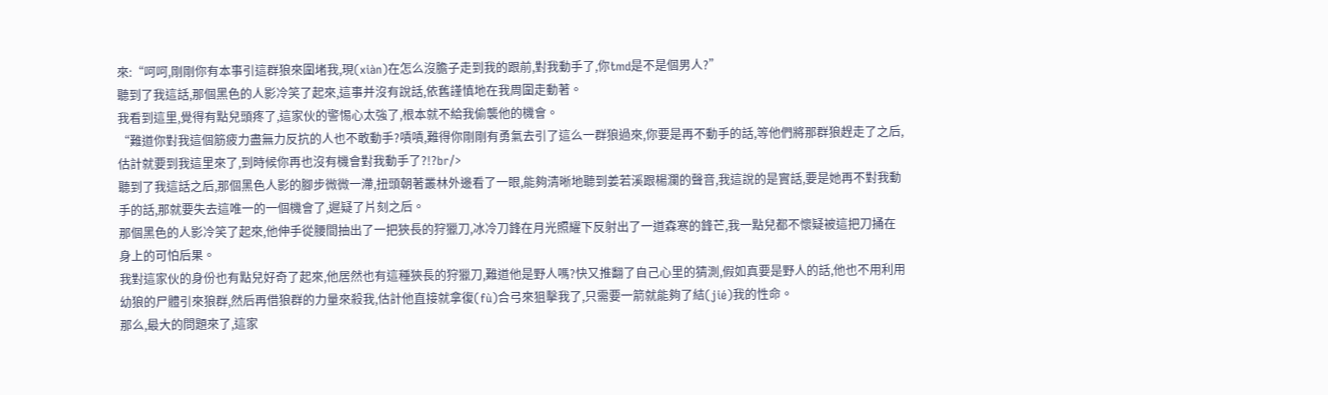來:“呵呵,剛剛你有本事引這群狼來圍堵我,現(xiàn)在怎么沒膽子走到我的跟前,對我動手了,你tmd是不是個男人?”
聽到了我這話,那個黑色的人影冷笑了起來,這事并沒有說話,依舊謹慎地在我周圍走動著。
我看到這里,覺得有點兒頭疼了,這家伙的警惕心太強了,根本就不給我偷襲他的機會。
“難道你對我這個筋疲力盡無力反抗的人也不敢動手?嘖嘖,難得你剛剛有勇氣去引了這么一群狼過來,你要是再不動手的話,等他們將那群狼趕走了之后,估計就要到我這里來了,到時候你再也沒有機會對我動手了?!?br/>
聽到了我這話之后,那個黑色人影的腳步微微一滯,扭頭朝著叢林外邊看了一眼,能夠清晰地聽到姜若溪跟楊瀾的聲音,我這說的是實話,要是她再不對我動手的話,那就要失去這唯一的一個機會了,遲疑了片刻之后。
那個黑色的人影冷笑了起來,他伸手從腰間抽出了一把狹長的狩獵刀,冰冷刀鋒在月光照耀下反射出了一道森寒的鋒芒,我一點兒都不懷疑被這把刀捅在身上的可怕后果。
我對這家伙的身份也有點兒好奇了起來,他居然也有這種狹長的狩獵刀,難道他是野人嗎?快又推翻了自己心里的猜測,假如真要是野人的話,他也不用利用幼狼的尸體引來狼群,然后再借狼群的力量來殺我,估計他直接就拿復(fù)合弓來狙擊我了,只需要一箭就能夠了結(jié)我的性命。
那么,最大的問題來了,這家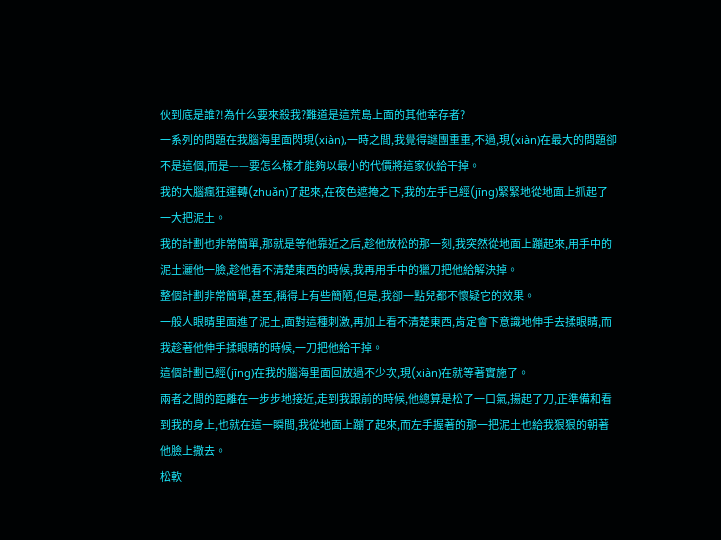伙到底是誰?!為什么要來殺我?難道是這荒島上面的其他幸存者?
一系列的問題在我腦海里面閃現(xiàn),一時之間,我覺得謎團重重,不過,現(xiàn)在最大的問題卻不是這個,而是——要怎么樣才能夠以最小的代價將這家伙給干掉。
我的大腦瘋狂運轉(zhuǎn)了起來,在夜色遮掩之下,我的左手已經(jīng)緊緊地從地面上抓起了一大把泥土。
我的計劃也非常簡單,那就是等他靠近之后,趁他放松的那一刻,我突然從地面上蹦起來,用手中的泥土灑他一臉,趁他看不清楚東西的時候,我再用手中的獵刀把他給解決掉。
整個計劃非常簡單,甚至,稱得上有些簡陋,但是,我卻一點兒都不懷疑它的效果。
一般人眼睛里面進了泥土,面對這種刺激,再加上看不清楚東西,肯定會下意識地伸手去揉眼睛,而我趁著他伸手揉眼睛的時候,一刀把他給干掉。
這個計劃已經(jīng)在我的腦海里面回放過不少次,現(xiàn)在就等著實施了。
兩者之間的距離在一步步地接近,走到我跟前的時候,他總算是松了一口氣,揚起了刀,正準備和看到我的身上,也就在這一瞬間,我從地面上蹦了起來,而左手握著的那一把泥土也給我狠狠的朝著他臉上撒去。
松軟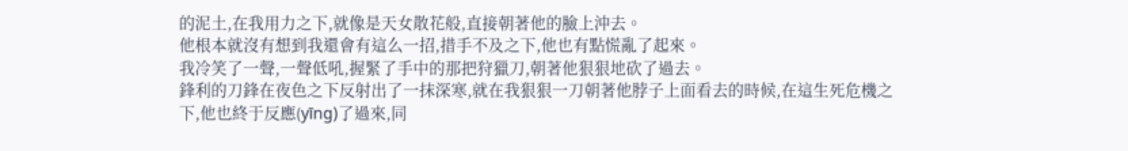的泥土,在我用力之下,就像是天女散花般,直接朝著他的臉上沖去。
他根本就沒有想到我還會有這么一招,措手不及之下,他也有點慌亂了起來。
我冷笑了一聲,一聲低吼,握緊了手中的那把狩獵刀,朝著他狠狠地砍了過去。
鋒利的刀鋒在夜色之下反射出了一抹深寒,就在我狠狠一刀朝著他脖子上面看去的時候,在這生死危機之下,他也終于反應(yīng)了過來,同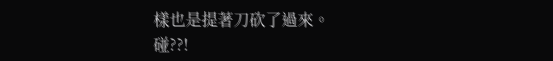樣也是提著刀砍了過來。
碰??!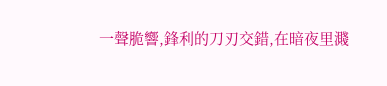一聲脆響,鋒利的刀刃交錯,在暗夜里濺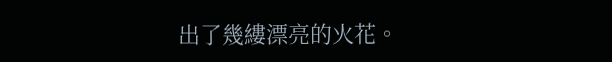出了幾縷漂亮的火花。